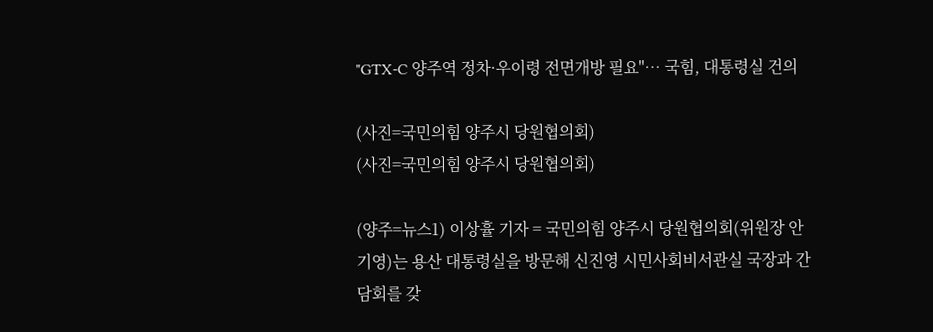"GTX-C 양주역 정차·우이령 전면개방 필요"… 국힘, 대통령실 건의

(사진=국민의힘 양주시 당원협의회)
(사진=국민의힘 양주시 당원협의회)

(양주=뉴스1) 이상휼 기자 = 국민의힘 양주시 당원협의회(위원장 안기영)는 용산 대통령실을 방문해 신진영 시민사회비서관실 국장과 간담회를 갖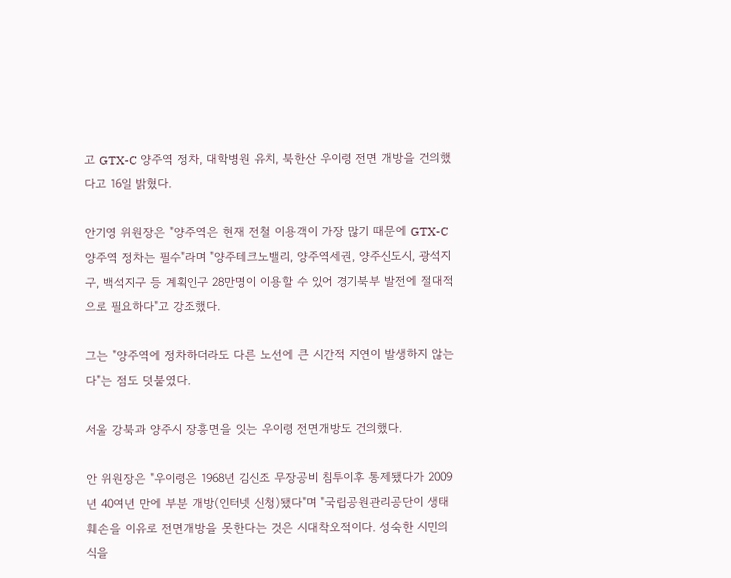고 GTX-C 양주역 정차, 대학병원 유치, 북한산 우이령 전면 개방을 건의했다고 16일 밝혔다.

안기영 위원장은 "양주역은 현재 전철 이용객이 가장 많기 때문에 GTX-C 양주역 정차는 필수"라며 "양주테크노밸리, 양주역세권, 양주신도시, 광석지구, 백석지구 등 계획인구 28만명이 이용할 수 있어 경기북부 발전에 절대적으로 필요하다"고 강조했다.

그는 "양주역에 정차하더라도 다른 노선에 큰 시간적 지연이 발생하지 않는다"는 점도 덧붙였다.

서울 강북과 양주시 장흥면을 잇는 우이령 전면개방도 건의했다.

안 위원장은 "우이령은 1968년 김신조 무장공비 침투이후 통제됐다가 2009년 40여년 만에 부분 개방(인터넷 신청)됐다"며 "국립공원관리공단이 생태훼손을 이유로 전면개방을 못한다는 것은 시대착오적이다. 성숙한 시민의식을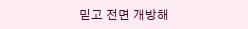믿고 전면 개방해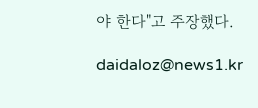야 한다"고 주장했다.

daidaloz@news1.kr